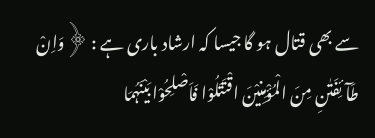سے بھی قتال ہو گا جیسا کہ ارشاد باری ہے : ﴿وَاِنْ طَآئِفَتٰنِ مِنَ الْمُؤْمِنِیْنَ اقْتَتَلُوْا فَاَصْلِحُوْا بَیْنَہُمَا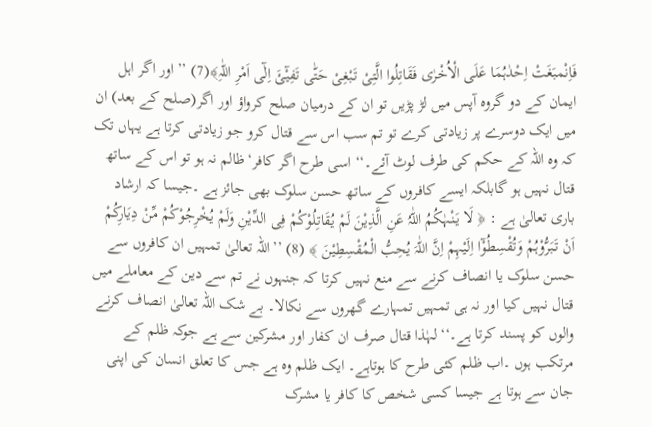فَاِنْمبَغَتْ اِحْدٰہُمَا عَلَی الْاُخْرٰی فَقَاتِلُوا الَّتِیْ تَبْغِیْ حَتّٰی تَفِیْٓئَ اِلٰٓی اَمْرِ اللّٰہِ﴾(7) ’’اور اگر اہل ایمان کے دو گروہ آپس میں لڑ پڑیں تو ان کے درمیان صلح کرواؤ اور اگر(صلح کے بعد) ان میں ایک دوسرے پر زیادتی کرے تو تم سب اس سے قتال کرو جو زیادتی کرتا ہے یہاں تک کہ وہ اللہ کے حکم کی طرف لوٹ آئے۔‘‘ اسی طرح اگر کافر‘ظالم نہ ہو تو اس کے ساتھ قتال نہیں ہو گابلکہ ایسے کافروں کے ساتھ حسن سلوک بھی جائز ہے ۔جیسا کہ ارشاد باری تعالیٰ ہے : ﴿ لَا یَنْہٰکُمُ اللّٰہُ عَنِ الَّذِیْنَ لَمْ یُقَاتِلُوْکُمْ فِی الدِّیْنِ وَلَمْ یُخْرِجُوْکُمْ مِّنْ دِیَارِکُمْ اَنْ تَبَرُّوْہُمْ وَتُقْسِطُوْٓا اِلَیْہِمْ اِنَّ اللّٰہَ یُحِبُّ الْمُقْسِطِیْنَ ﴾ (8) ’’اللہ تعالیٰ تمہیں ان کافروں سے حسن سلوک یا انصاف کرنے سے منع نہیں کرتا کہ جنہوں نے تم سے دین کے معاملے میں قتال نہیں کیا اور نہ ہی تمہیں تمہارے گھروں سے نکالا۔ بے شک اللہ تعالیٰ انصاف کرنے والوں کو پسند کرتا ہے۔‘‘ لہٰذا قتال صرف ان کفار اور مشرکین سے ہے جوکہ ظلم کے مرتکب ہوں ۔اب ظلم کئی طرح کا ہوتاہے۔ ایک ظلم وہ ہے جس کا تعلق انسان کی اپنی جان سے ہوتا ہے جیسا کسی شخص کا کافر یا مشرک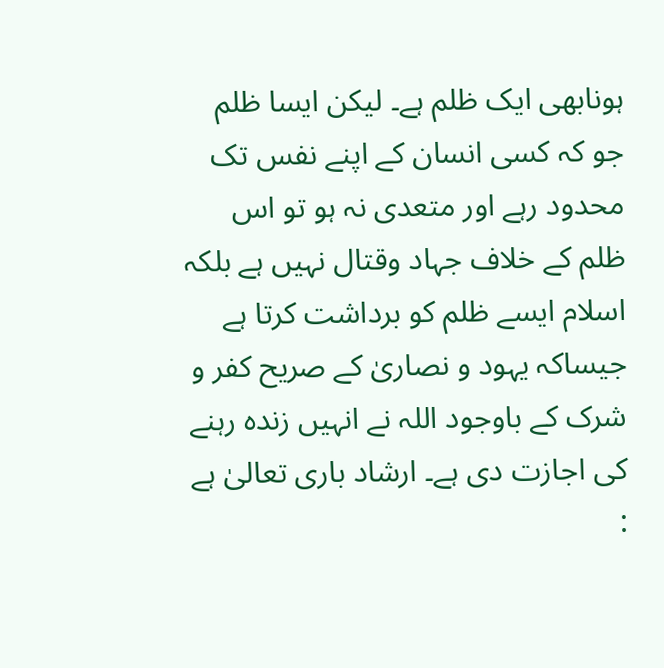ہونابھی ایک ظلم ہے۔ لیکن ایسا ظلم جو کہ کسی انسان کے اپنے نفس تک محدود رہے اور متعدی نہ ہو تو اس ظلم کے خلاف جہاد وقتال نہیں ہے بلکہ اسلام ایسے ظلم کو برداشت کرتا ہے جیساکہ یہود و نصاریٰ کے صریح کفر و شرک کے باوجود اللہ نے انہیں زندہ رہنے کی اجازت دی ہے۔ ارشاد باری تعالیٰ ہے :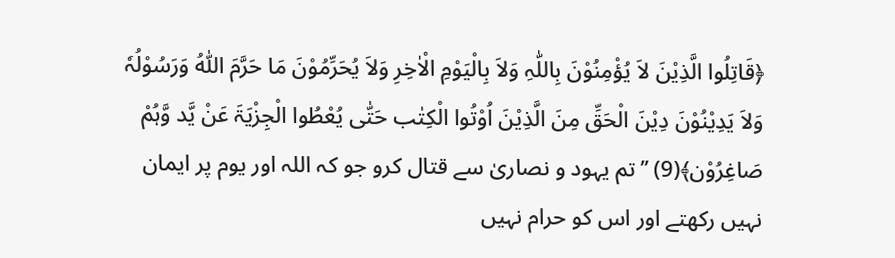﴿قَاتِلُوا الَّذِیْنَ لاَ یُؤْمِنُوْنَ بِاللّٰہِ وَلاَ بِالْیَوْمِ الْاٰخِرِ وَلاَ یُحَرِّمُوْنَ مَا حَرَّمَ اللّٰہُ وَرَسُوْلُہٗ وَلاَ یَدِیْنُوْنَ دِیْنَ الْحَقِّ مِنَ الَّذِیْنَ اُوْتُوا الْکِتٰب حَتّٰی یُعْطُوا الْجِزْیَۃَ عَنْ یَّد وَّہُمْ صَاغِرُوْن﴾(9) ’’تم یہود و نصاریٰ سے قتال کرو جو کہ اللہ اور یوم پر ایمان نہیں رکھتے اور اس کو حرام نہیں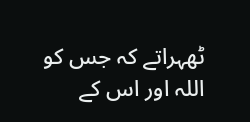ٹھہراتے کہ جس کو اللہ اور اس کے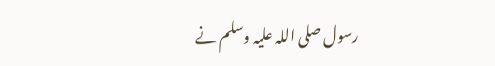رسول صلی اللہ علیہ وسلم نے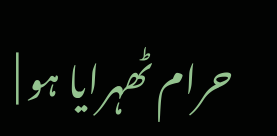حرام ٹھہرایا ہو |